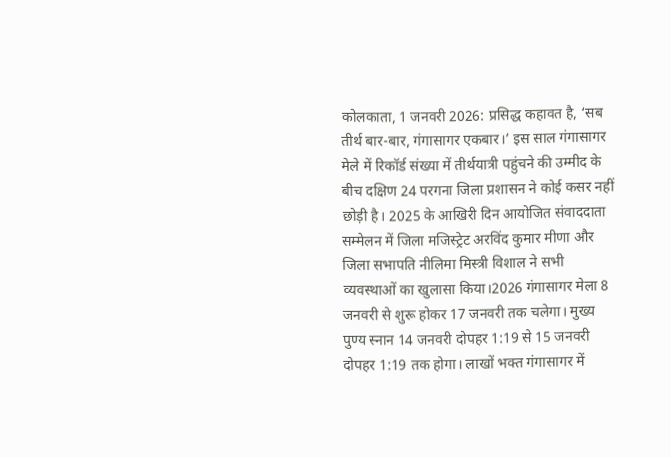कोलकाता, 1 जनवरी 2026: प्रसिद्ध कहावत है, ‘सब तीर्थ बार-बार, गंगासागर एकबार।’ इस साल गंगासागर मेले में रिकॉर्ड संख्या में तीर्थयात्री पहुंचने की उम्मीद के बीच दक्षिण 24 परगना जिला प्रशासन ने कोई कसर नहीं छोड़ी है। 2025 के आखिरी दिन आयोजित संवाददाता सम्मेलन में जिला मजिस्ट्रेट अरविंद कुमार मीणा और जिला सभापति नीलिमा मिस्त्री विशाल ने सभी व्यवस्थाओं का खुलासा किया।2026 गंगासागर मेला 8 जनवरी से शुरू होकर 17 जनवरी तक चलेगा। मुख्य पुण्य स्नान 14 जनवरी दोपहर 1:19 से 15 जनवरी दोपहर 1:19 तक होगा। लाखों भक्त गंगासागर में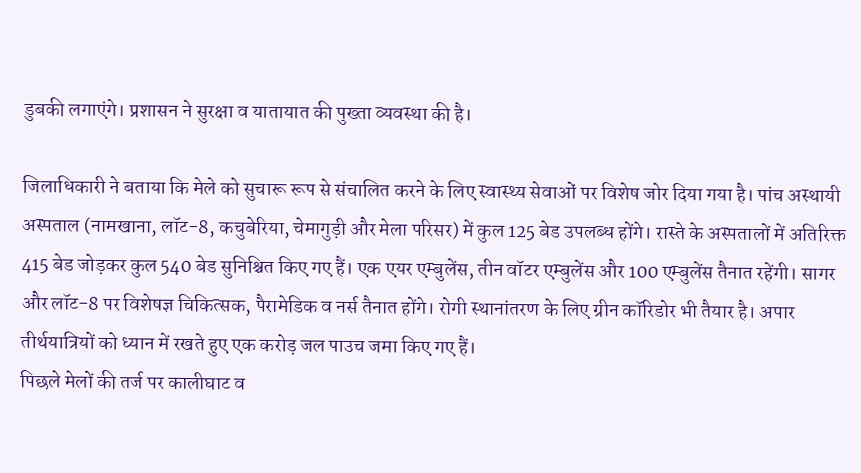डुबकी लगाएंगे। प्रशासन ने सुरक्षा व यातायात की पुख्ता व्यवस्था की है।

जिलाधिकारी ने बताया कि मेले को सुचारू रूप से संचालित करने के लिए स्वास्थ्य सेवाओं पर विशेष जोर दिया गया है। पांच अस्थायी अस्पताल (नामखाना, लॉट-8, कचुबेरिया, चेमागुड़ी और मेला परिसर) में कुल 125 बेड उपलब्ध होंगे। रास्ते के अस्पतालों में अतिरिक्त 415 बेड जोड़कर कुल 540 बेड सुनिश्चित किए गए हैं। एक एयर एम्बुलेंस, तीन वॉटर एम्बुलेंस और 100 एम्बुलेंस तैनात रहेंगी। सागर और लॉट-8 पर विशेषज्ञ चिकित्सक, पैरामेडिक व नर्स तैनात होंगे। रोगी स्थानांतरण के लिए ग्रीन कॉरिडोर भी तैयार है। अपार तीर्थयात्रियों को ध्यान में रखते हुए एक करोड़ जल पाउच जमा किए गए हैं।
पिछले मेलों की तर्ज पर कालीघाट व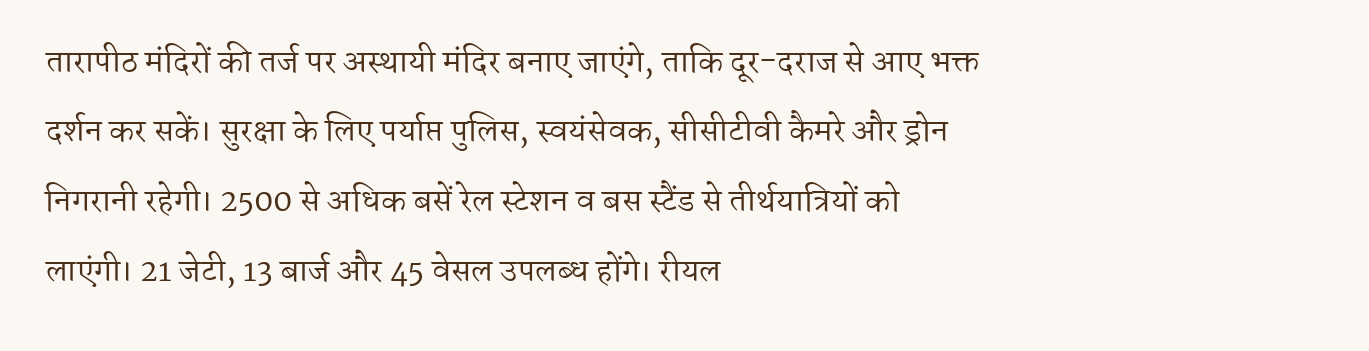तारापीठ मंदिरों की तर्ज पर अस्थायी मंदिर बनाए जाएंगे, ताकि दूर-दराज से आए भक्त दर्शन कर सकें। सुरक्षा के लिए पर्याप्त पुलिस, स्वयंसेवक, सीसीटीवी कैमरे और ड्रोन निगरानी रहेगी। 2500 से अधिक बसें रेल स्टेशन व बस स्टैंड से तीर्थयात्रियों को लाएंगी। 21 जेटी, 13 बार्ज और 45 वेसल उपलब्ध होंगे। रीयल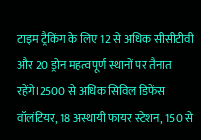टाइम ट्रैकिंग के लिए 12 से अधिक सीसीटीवी और 20 ड्रोन महत्वपूर्ण स्थानों पर तैनात रहेंगे।2500 से अधिक सिविल डिफेंस वॉलंटियर, 18 अस्थायी फायर स्टेशन, 150 से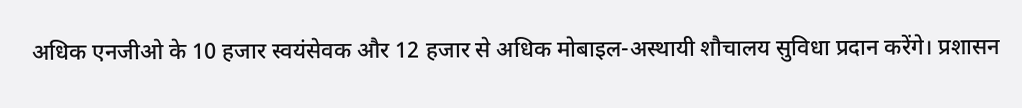अधिक एनजीओ के 10 हजार स्वयंसेवक और 12 हजार से अधिक मोबाइल-अस्थायी शौचालय सुविधा प्रदान करेंगे। प्रशासन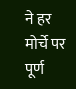ने हर मोर्चे पर पूर्ण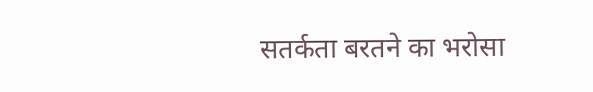सतर्कता बरतने का भरोसा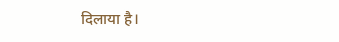दिलाया है।